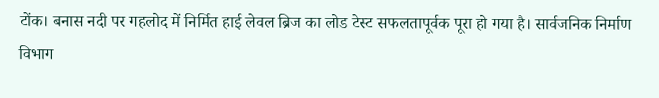टोंक। बनास नदी पर गहलोद में निर्मित हाई लेवल ब्रिज का लोड टेस्ट सफलतापूर्वक पूरा हो गया है। सार्वजनिक निर्माण विभाग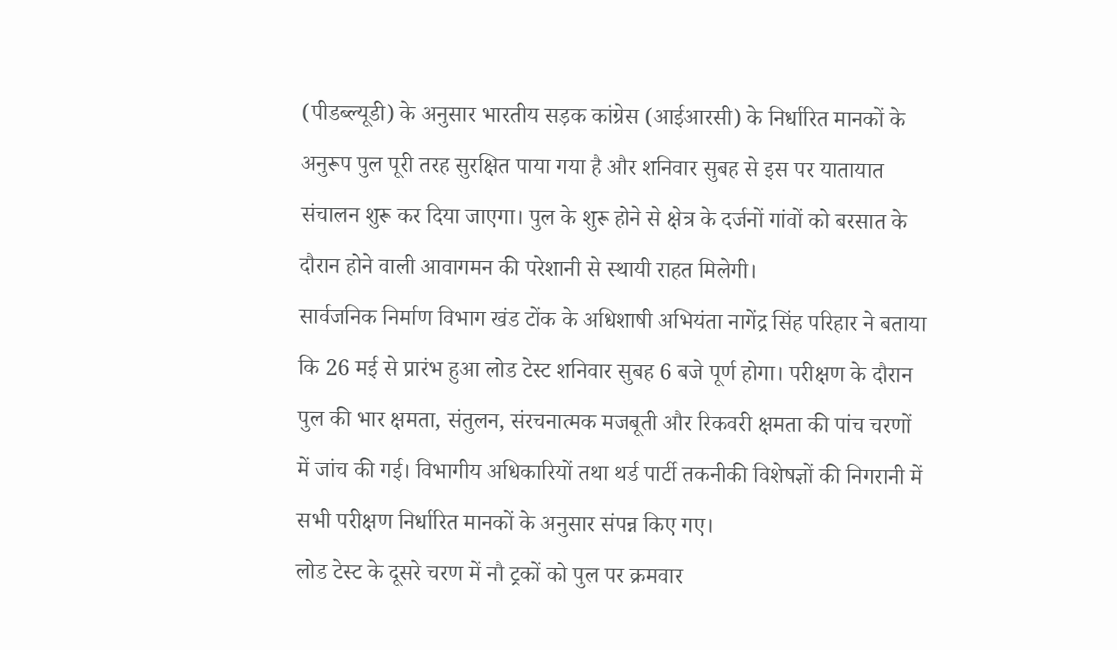(पीडब्ल्यूडी) के अनुसार भारतीय सड़क कांग्रेस (आईआरसी) के निर्धारित मानकों के अनुरूप पुल पूरी तरह सुरक्षित पाया गया है और शनिवार सुबह से इस पर यातायात संचालन शुरू कर दिया जाएगा। पुल के शुरू होने से क्षेत्र के दर्जनों गांवों को बरसात के दौरान होने वाली आवागमन की परेशानी से स्थायी राहत मिलेगी।
सार्वजनिक निर्माण विभाग खंड टोंक के अधिशाषी अभियंता नागेंद्र सिंह परिहार ने बताया कि 26 मई से प्रारंभ हुआ लोड टेस्ट शनिवार सुबह 6 बजे पूर्ण होगा। परीक्षण के दौरान पुल की भार क्षमता, संतुलन, संरचनात्मक मजबूती और रिकवरी क्षमता की पांच चरणों में जांच की गई। विभागीय अधिकारियों तथा थर्ड पार्टी तकनीकी विशेषज्ञों की निगरानी में सभी परीक्षण निर्धारित मानकों के अनुसार संपन्न किए गए।
लोड टेस्ट के दूसरे चरण में नौ ट्रकों को पुल पर क्रमवार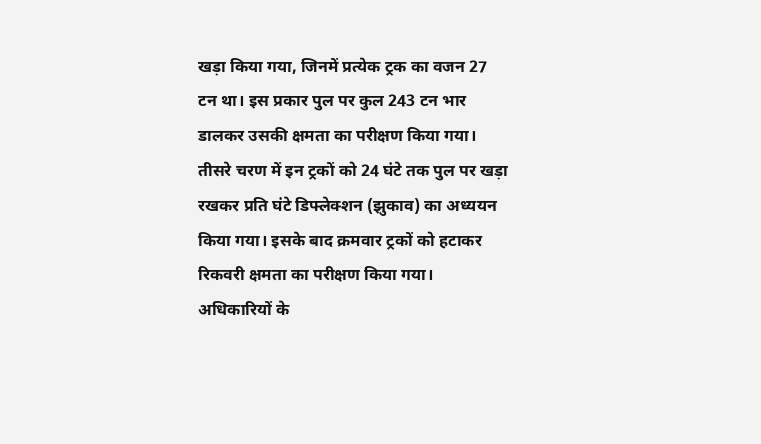खड़ा किया गया, जिनमें प्रत्येक ट्रक का वजन 27 टन था। इस प्रकार पुल पर कुल 243 टन भार डालकर उसकी क्षमता का परीक्षण किया गया। तीसरे चरण में इन ट्रकों को 24 घंटे तक पुल पर खड़ा रखकर प्रति घंटे डिफ्लेक्शन (झुकाव) का अध्ययन किया गया। इसके बाद क्रमवार ट्रकों को हटाकर रिकवरी क्षमता का परीक्षण किया गया।
अधिकारियों के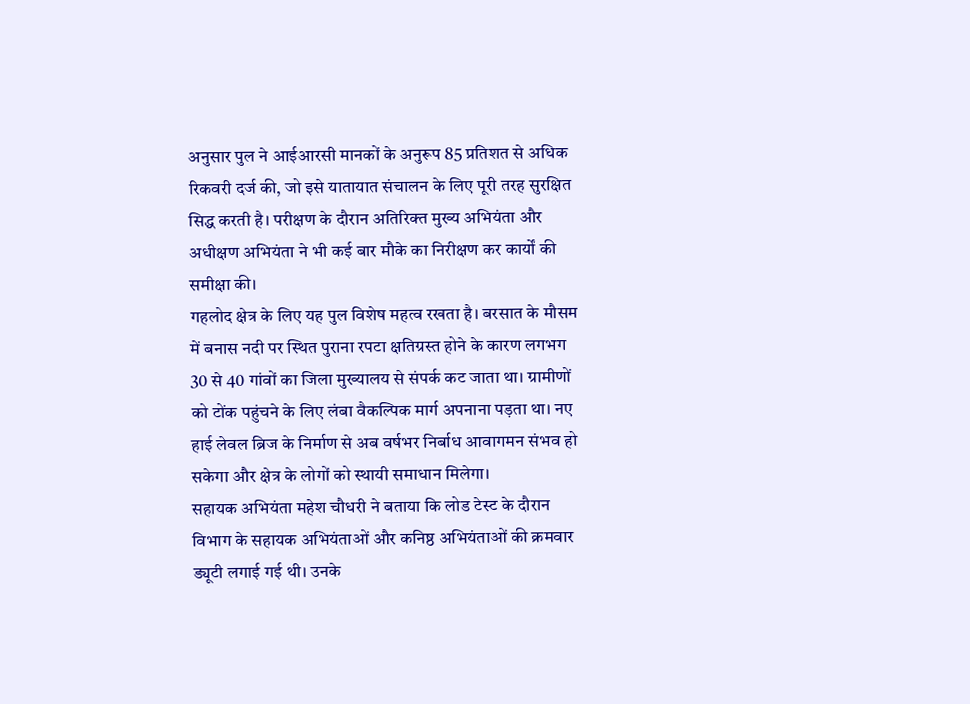अनुसार पुल ने आईआरसी मानकों के अनुरूप 85 प्रतिशत से अधिक रिकवरी दर्ज की, जो इसे यातायात संचालन के लिए पूरी तरह सुरक्षित सिद्ध करती है। परीक्षण के दौरान अतिरिक्त मुख्य अभियंता और अधीक्षण अभियंता ने भी कई बार मौके का निरीक्षण कर कार्यों की समीक्षा की।
गहलोद क्षेत्र के लिए यह पुल विशेष महत्व रखता है। बरसात के मौसम में बनास नदी पर स्थित पुराना रपटा क्षतिग्रस्त होने के कारण लगभग 30 से 40 गांवों का जिला मुख्यालय से संपर्क कट जाता था। ग्रामीणों को टोंक पहुंचने के लिए लंबा वैकल्पिक मार्ग अपनाना पड़ता था। नए हाई लेवल ब्रिज के निर्माण से अब वर्षभर निर्बाध आवागमन संभव हो सकेगा और क्षेत्र के लोगों को स्थायी समाधान मिलेगा।
सहायक अभियंता महेश चौधरी ने बताया कि लोड टेस्ट के दौरान विभाग के सहायक अभियंताओं और कनिष्ठ अभियंताओं की क्रमवार ड्यूटी लगाई गई थी। उनके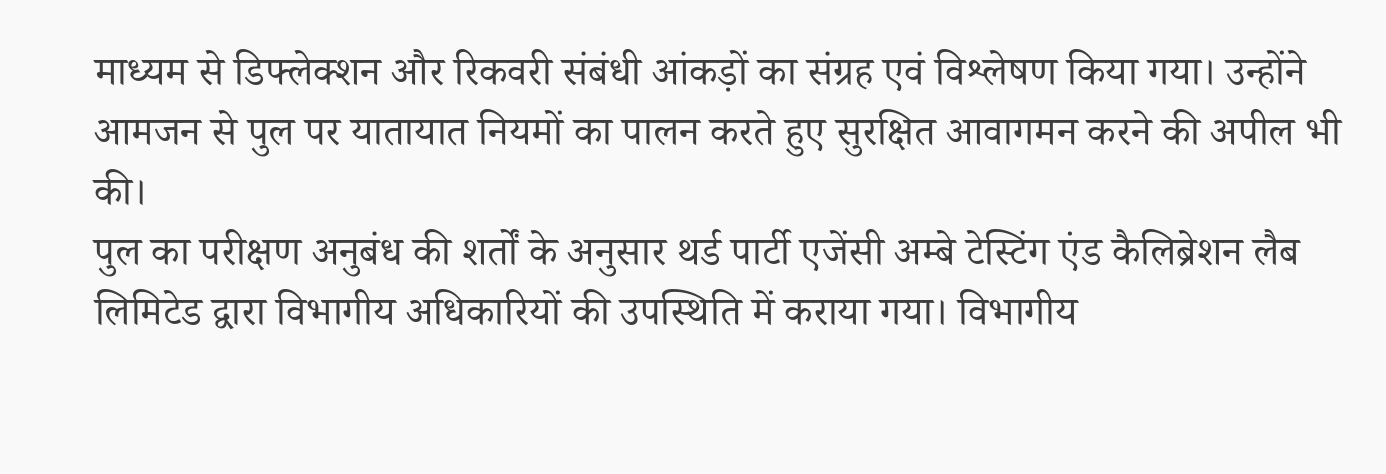माध्यम से डिफ्लेक्शन और रिकवरी संबंधी आंकड़ों का संग्रह एवं विश्लेषण किया गया। उन्होंने आमजन से पुल पर यातायात नियमों का पालन करते हुए सुरक्षित आवागमन करने की अपील भी की।
पुल का परीक्षण अनुबंध की शर्तों के अनुसार थर्ड पार्टी एजेंसी अम्बे टेस्टिंग एंड कैलिब्रेशन लैब लिमिटेड द्वारा विभागीय अधिकारियों की उपस्थिति में कराया गया। विभागीय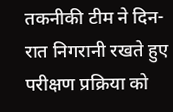तकनीकी टीम ने दिन-रात निगरानी रखते हुए परीक्षण प्रक्रिया को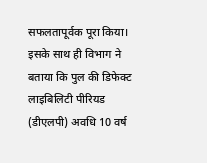सफलतापूर्वक पूरा किया।
इसके साथ ही विभाग ने बताया कि पुल की डिफेक्ट लाइबिलिटी पीरियड (डीएलपी) अवधि 10 वर्ष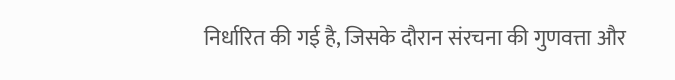निर्धारित की गई है, जिसके दौरान संरचना की गुणवत्ता और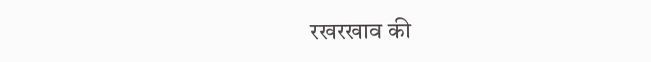रखरखाव की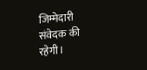जिम्मेदारी संवेदक की रहेगी।